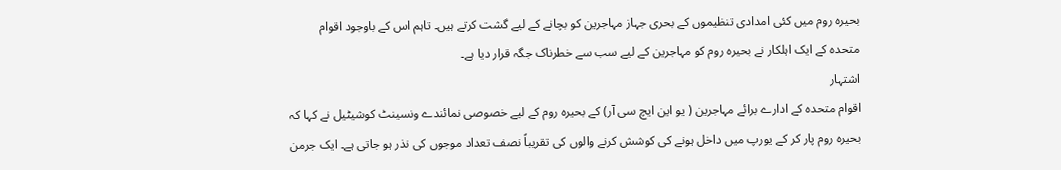بحیرہ روم میں کئی امدادی تنظیموں کے بحری جہاز مہاجرین کو بچانے کے لیے گشت کرتے ہیں۔ تاہم اس کے باوجود اقوام متحدہ کے ایک اہلکار نے بحیرہ روم کو مہاجرین کے لیے سب سے خطرناک جگہ قرار دیا ہے۔
اشتہار
اقوام متحدہ کے ادارے برائے مہاجرین ( یو این ایچ سی آر) کے بحیرہ روم کے لیے خصوصی نمائندے ونسینٹ کوشیٹیل نے کہا کہ بحیرہ روم پار کر کے یورپ میں داخل ہونے کی کوشش کرنے والوں کی تقریباً نصف تعداد موجوں کی نذر ہو جاتی ہے۔ ایک جرمن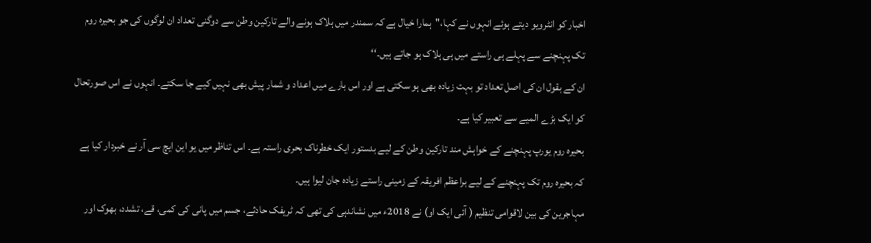اخبار کو انٹرویو دیتے ہوئے انہوں نے کہا،''ہمارا خیال ہے کہ سمندر میں ہلاک ہونے والے تارکین وطن سے دوگنی تعداد ان لوگوں کی جو بحیرہ روم تک پہنچنے سے پہلے ہی راستے میں ہی ہلاک ہو جاتے ہیں۔‘‘
ان کے بقول ان کی اصل تعداد تو بہت زیادہ بھی ہو سکتی ہے اور اس بارے میں اعداد و شمار پیش بھی نہیں کیے جا سکتے۔ انہوں نے اس صورتحال کو ایک بڑے المیے سے تعبیر کیا ہے۔
بحیرہ روم یورپ پہنچنے کے خواہش مند تارکین وطن کے لیے بدستور ایک خطرناک بحری راستہ ہے۔ اس تناظر میں یو این ایچ سی آر نے خبردار کیا ہے کہ بحیرہ روم تک پہنچنے کے لیے براعظم افریقہ کے زمینی راستے زیادہ جان لیوا ہیں۔
مہاجرین کی بین لاقوامی تنظیم ( آئی ایک او) نے 2018ء میں نشاندہی کی تھی کہ ٹریفک حادثے، جسم میں پانی کی کمی، قے، تشدد، بھوک اور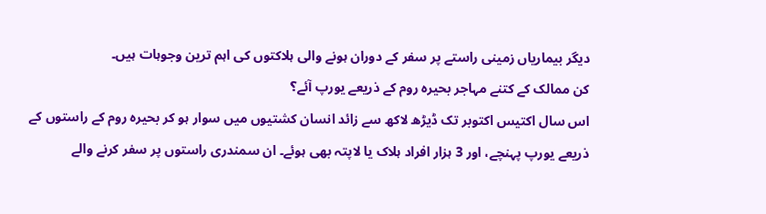دیگر بیماریاں زمینی راستے پر سفر کے دوران ہونے والی ہلاکتوں کی اہم ترین وجوہات ہیں۔
کن ممالک کے کتنے مہاجر بحیرہ روم کے ذریعے یورپ آئے؟
اس سال اکتیس اکتوبر تک ڈیڑھ لاکھ سے زائد انسان کشتیوں میں سوار ہو کر بحیرہ روم کے راستوں کے ذریعے یورپ پہنچے، اور 3 ہزار افراد ہلاک یا لاپتہ بھی ہوئے۔ ان سمندری راستوں پر سفر کرنے والے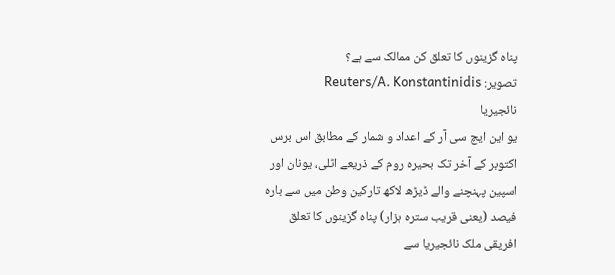پناہ گزینوں کا تعلق کن ممالک سے ہے؟
تصویر: Reuters/A. Konstantinidis
نائجیریا
یو این ایچ سی آر کے اعداد و شمار کے مطابق اس برس اکتوبر کے آخر تک بحیرہ روم کے ذریعے اٹلی، یونان اور اسپین پہنچنے والے ڈیڑھ لاکھ تارکین وطن میں سے بارہ فیصد (یعنی قریب سترہ ہزار) پناہ گزینوں کا تعلق افریقی ملک نائجیریا سے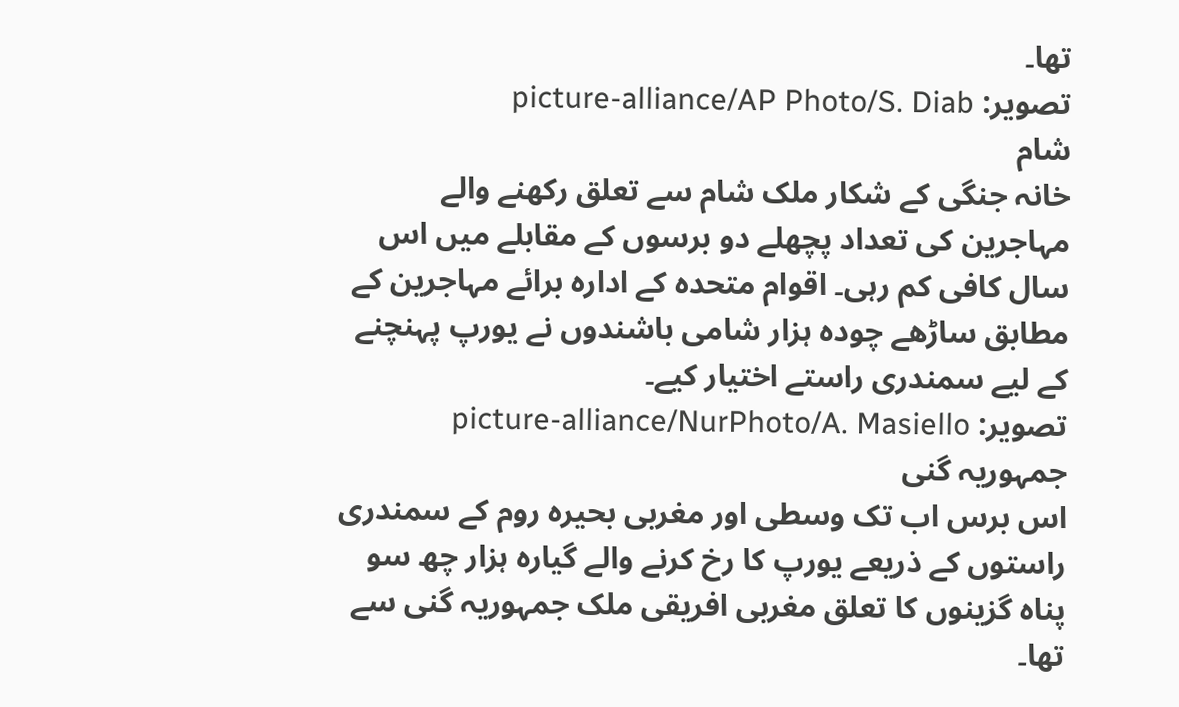تھا۔
تصویر: picture-alliance/AP Photo/S. Diab
شام
خانہ جنگی کے شکار ملک شام سے تعلق رکھنے والے مہاجرین کی تعداد پچھلے دو برسوں کے مقابلے میں اس سال کافی کم رہی۔ اقوام متحدہ کے ادارہ برائے مہاجرین کے مطابق ساڑھے چودہ ہزار شامی باشندوں نے یورپ پہنچنے کے لیے سمندری راستے اختیار کیے۔
تصویر: picture-alliance/NurPhoto/A. Masiello
جمہوریہ گنی
اس برس اب تک وسطی اور مغربی بحیرہ روم کے سمندری راستوں کے ذریعے یورپ کا رخ کرنے والے گیارہ ہزار چھ سو پناہ گزینوں کا تعلق مغربی افریقی ملک جمہوریہ گنی سے تھا۔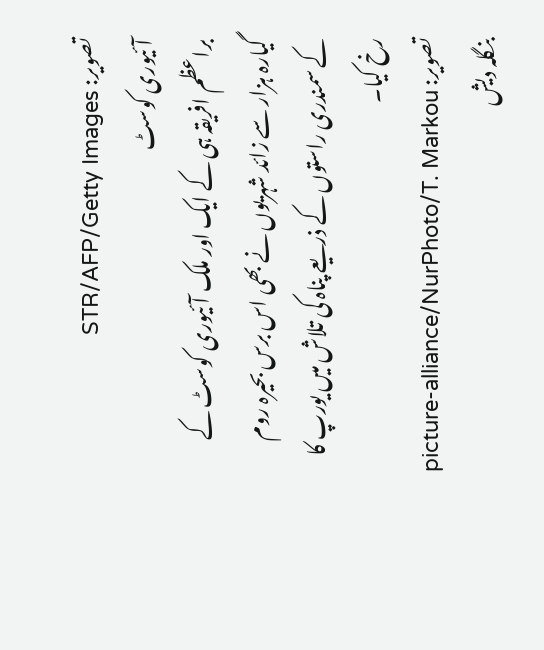تصویر: STR/AFP/Getty Images
آئیوری کوسٹ
براعظم افریقہ ہی کے ایک اور ملک آئیوری کوسٹ کے گیارہ ہزار سے زائد شہریوں نے بھی اس برس بحیرہ روم کے سمندری راستوں کے ذریعے پناہ کی تلاش میں یورپ کا رخ کیا۔
تصویر: picture-alliance/NurPhoto/T. Markou
بنگلہ دیش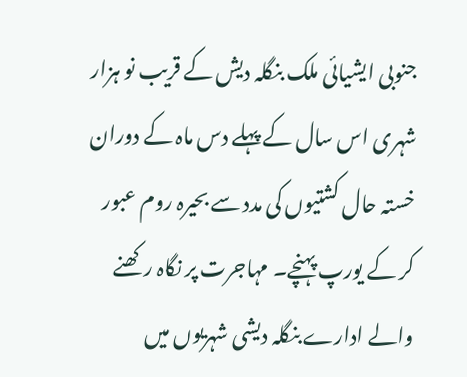جنوبی ایشیائی ملک بنگلہ دیش کے قریب نو ہزار شہری اس سال کے پہلے دس ماہ کے دوران خستہ حال کشتیوں کی مدد سے بحیرہ روم عبور کر کے یورپ پہنچے۔ مہاجرت پر نگاہ رکھنے والے ادارے بنگلہ دیشی شہریوں میں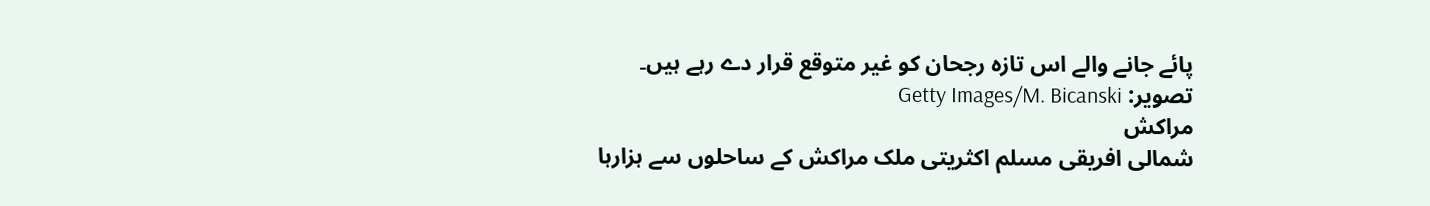پائے جانے والے اس تازہ رجحان کو غیر متوقع قرار دے رہے ہیں۔
تصویر: Getty Images/M. Bicanski
مراکش
شمالی افریقی مسلم اکثریتی ملک مراکش کے ساحلوں سے ہزارہا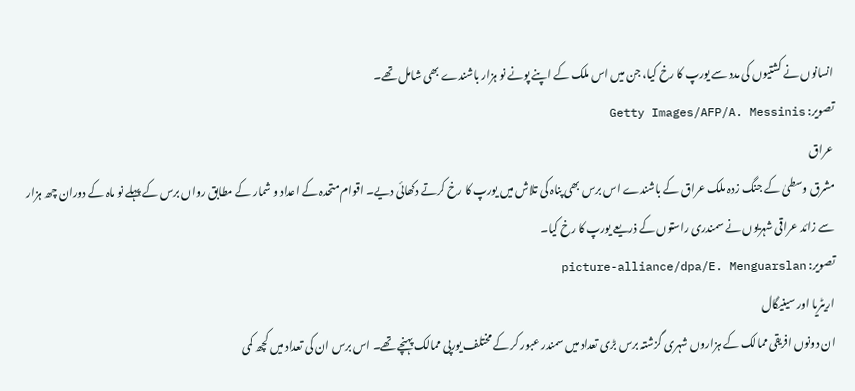انسانوں نے کشتیوں کی مدد سے یورپ کا رخ کیا، جن میں اس ملک کے اپنے پونے نو ہزار باشندے بھی شامل تھے۔
تصویر: Getty Images/AFP/A. Messinis
عراق
مشرق وسطیٰ کے جنگ زدہ ملک عراق کے باشندے اس برس بھی پناہ کی تلاش میں یورپ کا رخ کرتے دکھائی دیے۔ اقوام متحدہ کے اعداد و شمار کے مطابق رواں برس کے پہلے نو ماہ کے دوران چھ ہزار سے زائد عراقی شہریوں نے سمندری راستوں کے ذریعے یورپ کا رخ کیا۔
تصویر: picture-alliance/dpa/E. Menguarslan
اریٹریا اور سینیگال
ان دونوں افریقی ممالک کے ہزاروں شہری گزشتہ برس بڑی تعداد میں سمندر عبور کر کے مختلف یورپی ممالک پہنچے تھے۔ اس برس ان کی تعداد میں کچھ کمی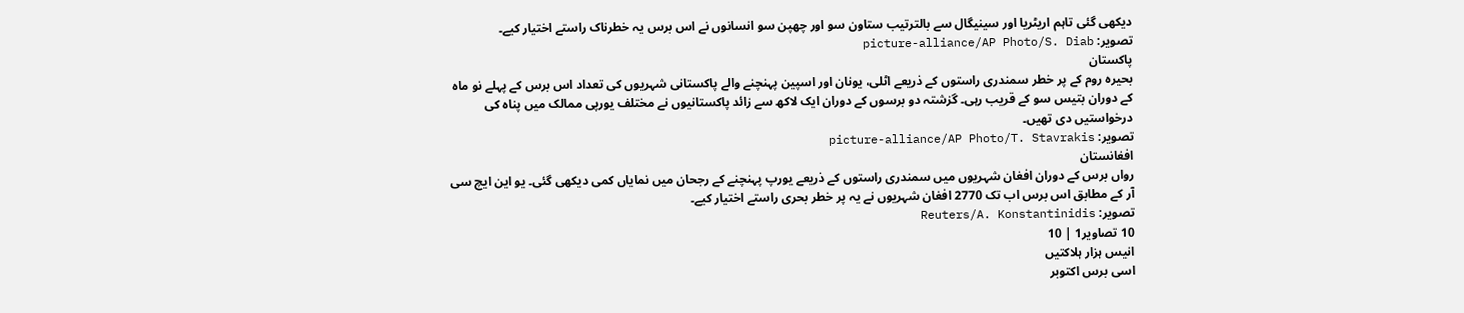دیکھی گئی تاہم اریٹریا اور سینیگال سے بالترتیب ستاون سو اور چھپن سو انسانوں نے اس برس یہ خطرناک راستے اختیار کیے۔
تصویر: picture-alliance/AP Photo/S. Diab
پاکستان
بحیرہ روم کے پر خطر سمندری راستوں کے ذریعے اٹلی، یونان اور اسپین پہنچنے والے پاکستانی شہریوں کی تعداد اس برس کے پہلے نو ماہ کے دوران بتیس سو کے قریب رہی۔ گزشتہ دو برسوں کے دوران ایک لاکھ سے زائد پاکستانیوں نے مختلف یورپی ممالک میں پناہ کی درخواستیں دی تھیں۔
تصویر: picture-alliance/AP Photo/T. Stavrakis
افغانستان
رواں برس کے دوران افغان شہریوں میں سمندری راستوں کے ذریعے یورپ پہنچنے کے رجحان میں نمایاں کمی دیکھی گئی۔ یو این ایچ سی آر کے مطابق اس برس اب تک 2770 افغان شہریوں نے یہ پر خطر بحری راستے اختیار کیے۔
تصویر: Reuters/A. Konstantinidis
10 تصاویر1 | 10
انیس ہزار ہلاکتیں
اسی برس اکتوبر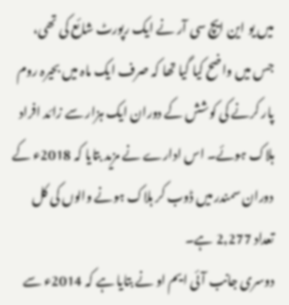میں یو این ایچ سی آر نے ایک رپورٹ شائع کی تھی، جس میں واضح کیا گیا تھا کہ صرف ایک ماہ میں بحیرہ روم پار کرنے کی کوشش کے دوران ایک ہزار سے زائد افراد ہلاک ہوئے۔ اس ادارے نے مزید بتایا کہ 2018ء کے دوران سمندر میں ڈوب کر ہلاک ہونے والوں کی کل تعداد 2,277 ہے۔
دوسری جانب آئی ایم او نے بتایا ہے کہ 2014ء سے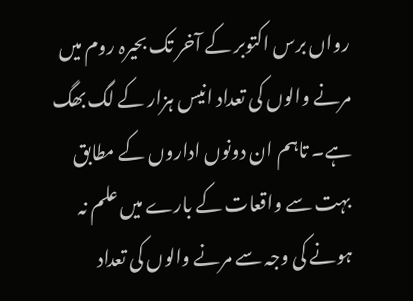رواں برس اکتوبر کے آخر تک بحیرہ روم میں مرنے والوں کی تعداد انیس ہزار کے لگ بھگ ہے۔ تاہم ان دونوں اداروں کے مطابق بہت سے واقعات کے بارے میں علم نہ ہونے کی وجہ سے مرنے والوں کی تعداد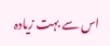اس سے بہت زیادہ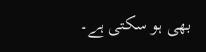بھی ہو سکتی ہے۔